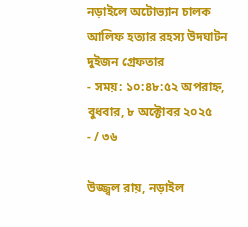নড়াইলে অটোভ্যান চালক আলিফ হত্যার রহস্য উদঘাটন দুইজন গ্রেফতার
- সময়: ১০:৪৮:৫২ অপরাহ্ন, বুধবার, ৮ অক্টোবর ২০২৫
- / ৩৬

উজ্জ্বল রায়, নড়াইল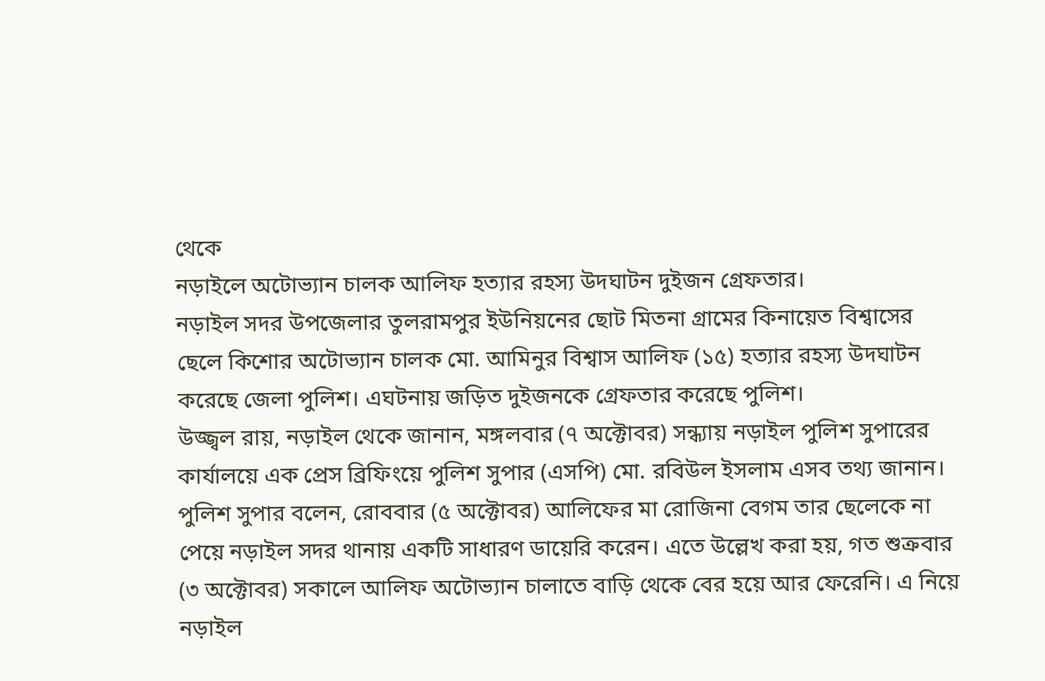থেকে
নড়াইলে অটোভ্যান চালক আলিফ হত্যার রহস্য উদঘাটন দুইজন গ্রেফতার।
নড়াইল সদর উপজেলার তুলরামপুর ইউনিয়নের ছোট মিতনা গ্রামের কিনায়েত বিশ্বাসের ছেলে কিশোর অটোভ্যান চালক মো. আমিনুর বিশ্বাস আলিফ (১৫) হত্যার রহস্য উদঘাটন করেছে জেলা পুলিশ। এঘটনায় জড়িত দুইজনকে গ্রেফতার করেছে পুলিশ।
উজ্জ্বল রায়, নড়াইল থেকে জানান, মঙ্গলবার (৭ অক্টোবর) সন্ধ্যায় নড়াইল পুলিশ সুপারের কার্যালয়ে এক প্রেস ব্রিফিংয়ে পুলিশ সুপার (এসপি) মো. রবিউল ইসলাম এসব তথ্য জানান।
পুলিশ সুপার বলেন, রোববার (৫ অক্টোবর) আলিফের মা রোজিনা বেগম তার ছেলেকে না পেয়ে নড়াইল সদর থানায় একটি সাধারণ ডায়েরি করেন। এতে উল্লেখ করা হয়, গত শুক্রবার (৩ অক্টোবর) সকালে আলিফ অটোভ্যান চালাতে বাড়ি থেকে বের হয়ে আর ফেরেনি। এ নিয়ে নড়াইল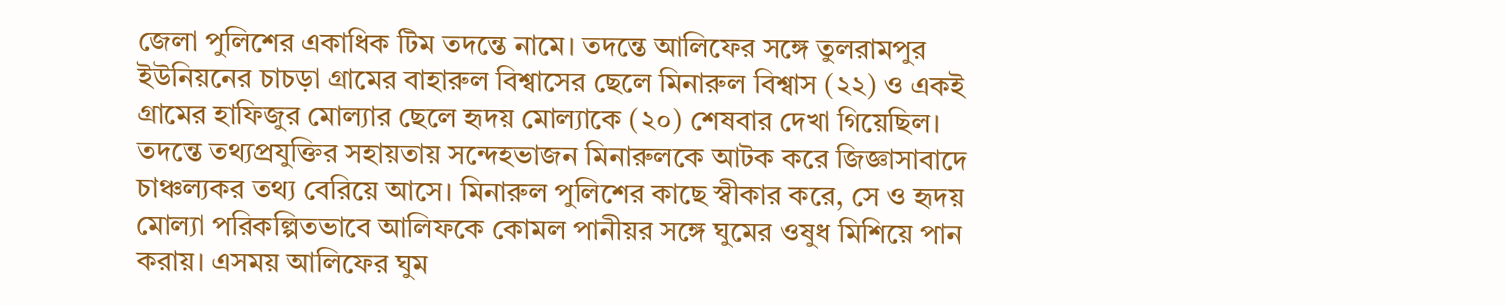জেলা পুলিশের একাধিক টিম তদন্তে নামে। তদন্তে আলিফের সঙ্গে তুলরামপুর ইউনিয়নের চাচড়া গ্রামের বাহারুল বিশ্বাসের ছেলে মিনারুল বিশ্বাস (২২) ও একই গ্রামের হাফিজুর মোল্যার ছেলে হৃদয় মোল্যাকে (২০) শেষবার দেখা গিয়েছিল।
তদন্তে তথ্যপ্রযুক্তির সহায়তায় সন্দেহভাজন মিনারুলকে আটক করে জিজ্ঞাসাবাদে চাঞ্চল্যকর তথ্য বেরিয়ে আসে। মিনারুল পুলিশের কাছে স্বীকার করে, সে ও হৃদয় মোল্যা পরিকল্পিতভাবে আলিফকে কোমল পানীয়র সঙ্গে ঘুমের ওষুধ মিশিয়ে পান করায়। এসময় আলিফের ঘুম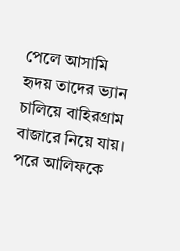পেলে আসামি হৃদয় তাদের ভ্যান চালিয়ে বাহিরগ্রাম বাজারে নিয়ে যায়। পরে আলিফকে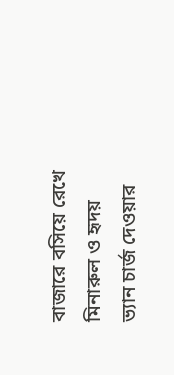বাজারে বসিয়ে রেখে মিনারুল ও হৃদয় ভ্যান চার্জ দেওয়ার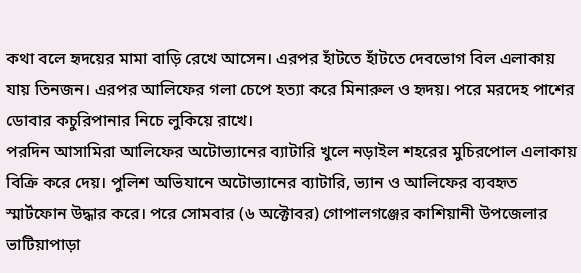কথা বলে হৃদয়ের মামা বাড়ি রেখে আসেন। এরপর হাঁটতে হাঁটতে দেবভোগ বিল এলাকায় যায় তিনজন। এরপর আলিফের গলা চেপে হত্যা করে মিনারুল ও হৃদয়। পরে মরদেহ পাশের ডোবার কচুরিপানার নিচে লুকিয়ে রাখে।
পরদিন আসামিরা আলিফের অটোভ্যানের ব্যাটারি খুলে নড়াইল শহরের মুচিরপোল এলাকায় বিক্রি করে দেয়। পুলিশ অভিযানে অটোভ্যানের ব্যাটারি, ভ্যান ও আলিফের ব্যবহৃত স্মার্টফোন উদ্ধার করে। পরে সোমবার (৬ অক্টোবর) গোপালগঞ্জের কাশিয়ানী উপজেলার ভাটিয়াপাড়া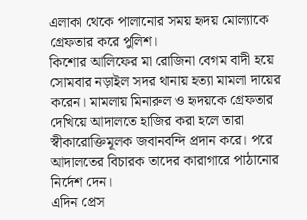এলাকা থেকে পালানোর সময় হৃদয় মোল্যাকে গ্রেফতার করে পুলিশ।
কিশোর আলিফের মা রোজিনা বেগম বাদী হয়ে সোমবার নড়াইল সদর থানায় হত্যা মামলা দায়ের করেন। মামলায় মিনারুল ও হৃদয়কে গ্রেফতার দেখিয়ে আদালতে হাজির করা হলে তারা স্বীকারোক্তিমূলক জবানবন্দি প্রদান করে। পরে আদালতের বিচারক তাদের কারাগারে পাঠানোর নির্দেশ দেন।
এদিন প্রেস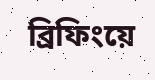ব্রিফিংয়ে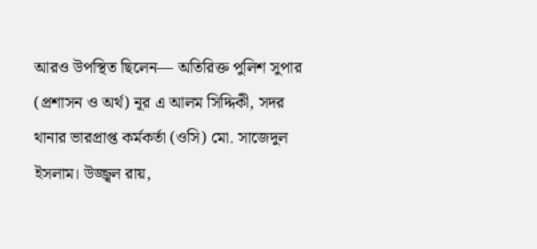আরও উপস্থিত ছিলেন— অতিরিক্ত পুলিশ সুপার (প্রশাসন ও অর্থ) নূর এ আলম সিদ্দিকী, সদর থানার ভারপ্রাপ্ত কর্মকর্তা (ওসি) মো. সাজেদুল ইসলাম। উজ্জ্বল রায়,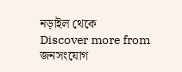নড়াইল থেকে
Discover more from জনসংযোগ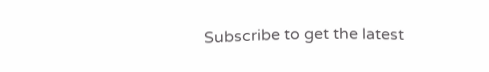Subscribe to get the latest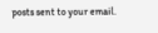posts sent to your email.